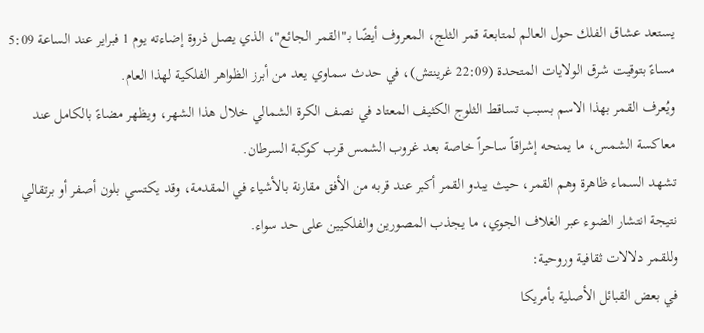يستعد عشاق الفلك حول العالم لمتابعة قمر الثلج، المعروف أيضًا بـ"القمر الجائع"، الذي يصل ذروة إضاءته يوم 1 فبراير عند الساعة 5:09 مساءً بتوقيت شرق الولايات المتحدة (22:09 غرينتش)، في حدث سماوي يعد من أبرز الظواهر الفلكية لهذا العام.
ويُعرف القمر بهذا الاسم بسبب تساقط الثلوج الكثيف المعتاد في نصف الكرة الشمالي خلال هذا الشهر، ويظهر مضاءً بالكامل عند معاكسة الشمس، ما يمنحه إشراقاً ساحراً خاصة بعد غروب الشمس قرب كوكبة السرطان.
تشهد السماء ظاهرة وهم القمر، حيث يبدو القمر أكبر عند قربه من الأفق مقارنة بالأشياء في المقدمة، وقد يكتسي بلون أصفر أو برتقالي نتيجة انتشار الضوء عبر الغلاف الجوي، ما يجذب المصورين والفلكيين على حد سواء.
وللقمر دلالات ثقافية وروحية:
في بعض القبائل الأصلية بأمريكا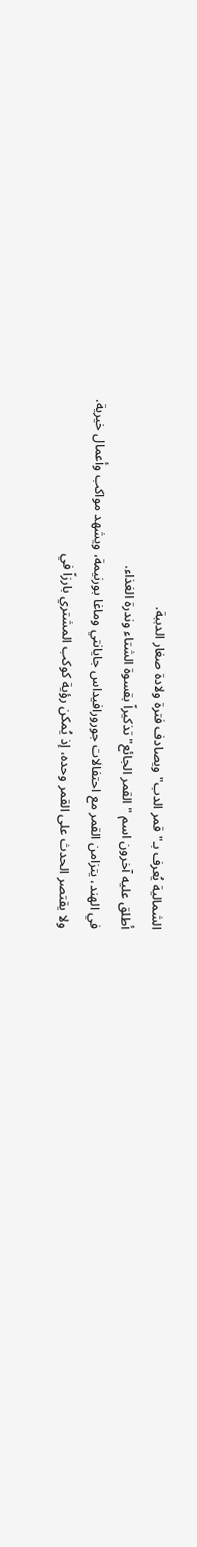الشمالية يُعرف بـ"قمر الدب" ويصادف فترة ولادة صغار الدببة.
أطلق عليه آخرون اسم "القمر الجائع" تذكيراً بقسوة الشتاء وندرة الغذاء.
في الهند، يتزامن القمر مع احتفالات جورورافيداس جايانتي وماغا بورنيمة، ويشهد مواكب وأعمال خيرية.
ولا يقتصر الحدث على القمر وحده، إذ يُمكن رؤية كوكب المشتري بارزاً في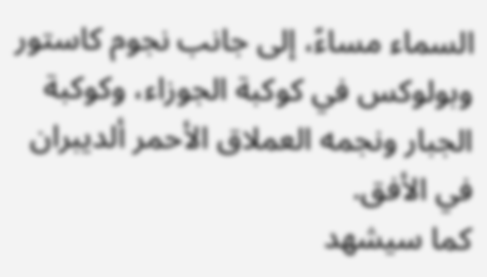السماء مساءً، إلى جانب نجوم كاستور وبولوكس في كوكبة الجوزاء، وكوكبة الجبار ونجمه العملاق الأحمر ألديبران في الأفق.
كما سيشهد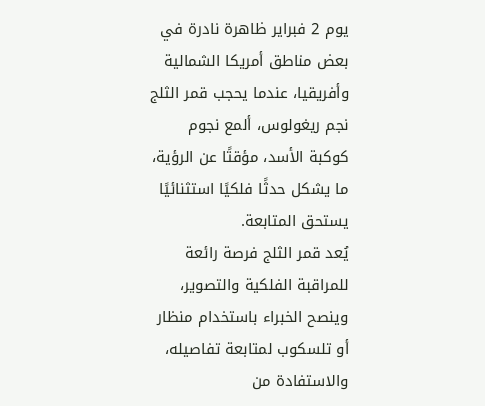يوم 2 فبراير ظاهرة نادرة في بعض مناطق أمريكا الشمالية وأفريقيا، عندما يحجب قمر الثلج نجم ريغولوس، ألمع نجوم كوكبة الأسد، مؤقتًا عن الرؤية، ما يشكل حدثًا فلكيًا استثنائيًا يستحق المتابعة.
يُعد قمر الثلج فرصة رائعة للمراقبة الفلكية والتصوير، وينصح الخبراء باستخدام منظار أو تلسكوب لمتابعة تفاصيله، والاستفادة من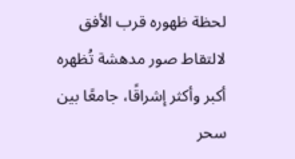لحظة ظهوره قرب الأفق لالتقاط صور مدهشة تُظهره أكبر وأكثر إشراقًا، جامعًا بين سحر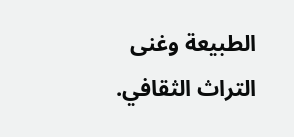الطبيعة وغنى التراث الثقافي.